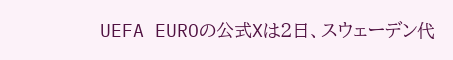UEFA EUROの公式Xは2日、スウェーデン代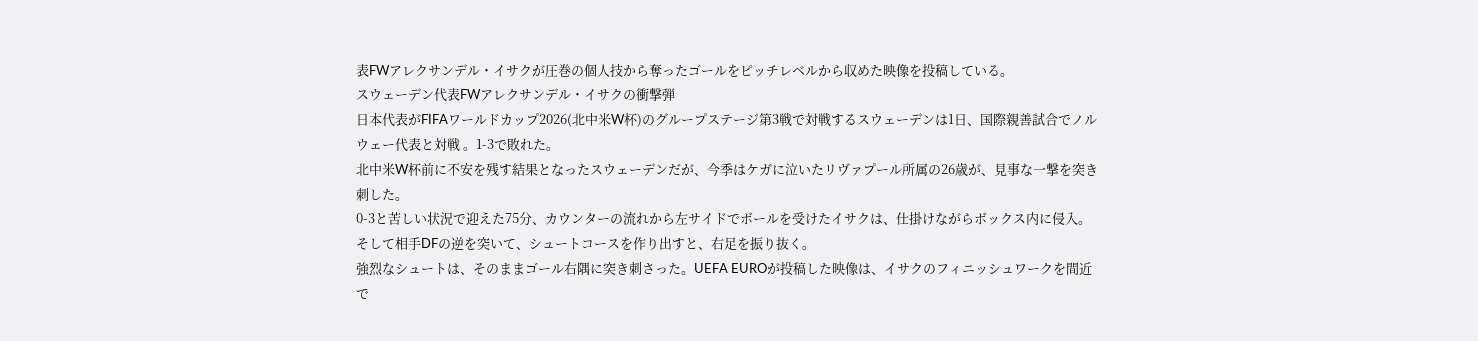表FWアレクサンデル・イサクが圧巻の個人技から奪ったゴールをピッチレベルから収めた映像を投稿している。
スウェーデン代表FWアレクサンデル・イサクの衝撃弾
日本代表がFIFAワールドカップ2026(北中米W杯)のグループステージ第3戦で対戦するスウェーデンは1日、国際親善試合でノルウェー代表と対戦 。1-3で敗れた。
北中米W杯前に不安を残す結果となったスウェーデンだが、今季はケガに泣いたリヴァプール所属の26歳が、見事な一撃を突き刺した。
0-3と苦しい状況で迎えた75分、カウンターの流れから左サイドでボールを受けたイサクは、仕掛けながらボックス内に侵入。そして相手DFの逆を突いて、シュートコースを作り出すと、右足を振り抜く。
強烈なシュートは、そのままゴール右隅に突き刺さった。UEFA EUROが投稿した映像は、イサクのフィニッシュワークを間近で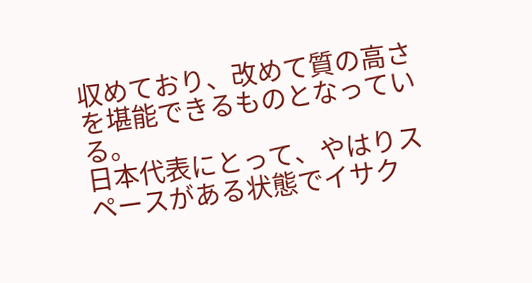収めており、改めて質の高さを堪能できるものとなっている。
日本代表にとって、やはりスペースがある状態でイサク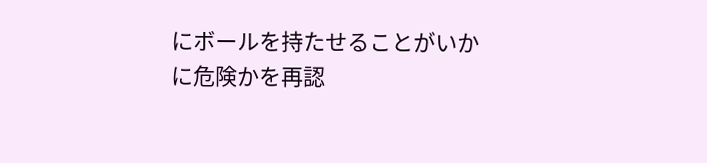にボールを持たせることがいかに危険かを再認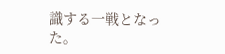識する一戦となった。